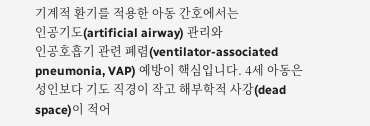기계적 환기를 적용한 아동 간호에서는
인공기도(artificial airway) 관리와
인공호흡기 관련 폐렴(ventilator-associated pneumonia, VAP) 예방이 핵심입니다. 4세 아동은 성인보다 기도 직경이 작고 해부학적 사강(dead space)이 적어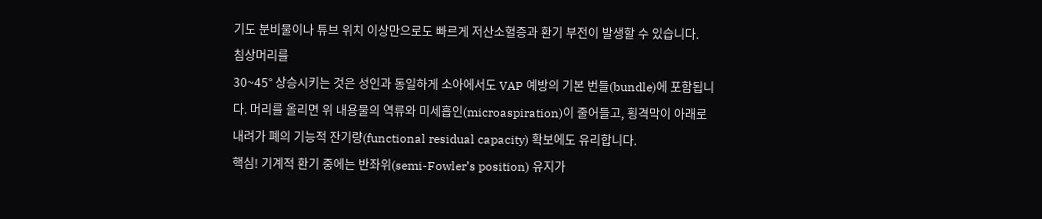기도 분비물이나 튜브 위치 이상만으로도 빠르게 저산소혈증과 환기 부전이 발생할 수 있습니다.
침상머리를
30~45° 상승시키는 것은 성인과 동일하게 소아에서도 VAP 예방의 기본 번들(bundle)에 포함됩니다. 머리를 올리면 위 내용물의 역류와 미세흡인(microaspiration)이 줄어들고, 횡격막이 아래로 내려가 폐의 기능적 잔기량(functional residual capacity) 확보에도 유리합니다.
핵심! 기계적 환기 중에는 반좌위(semi-Fowler’s position) 유지가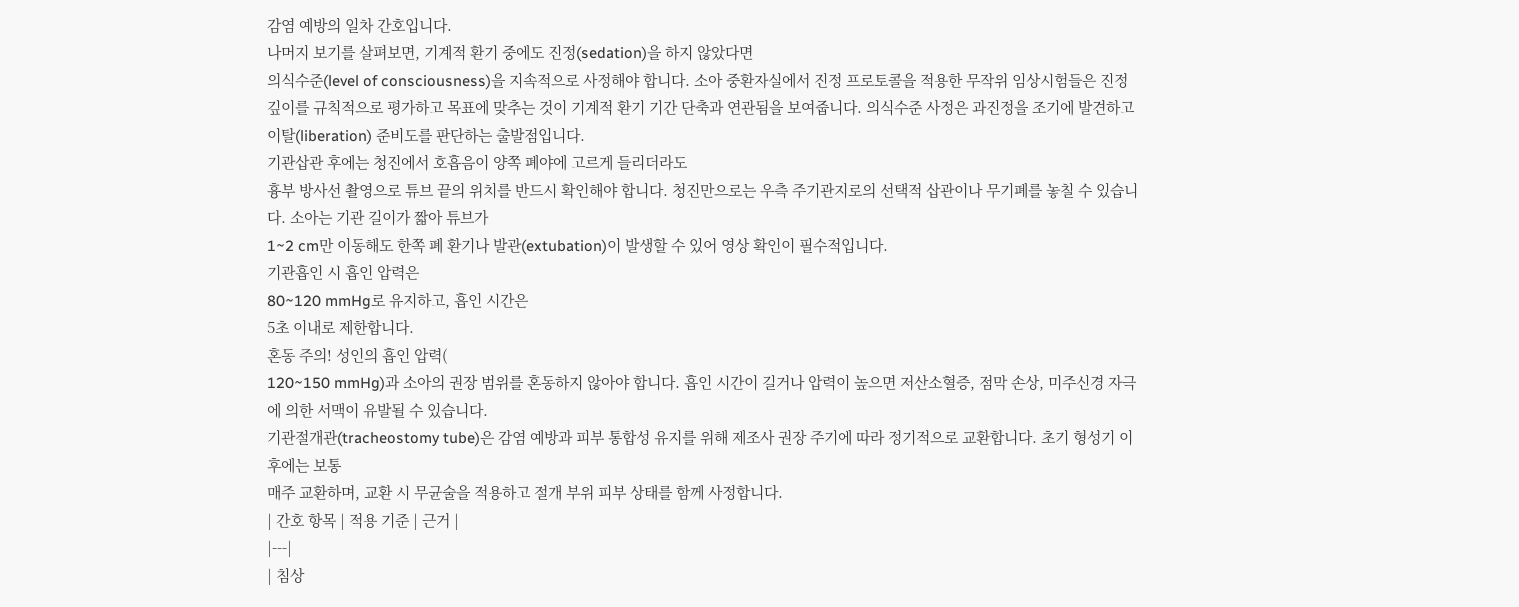감염 예방의 일차 간호입니다.
나머지 보기를 살펴보면, 기계적 환기 중에도 진정(sedation)을 하지 않았다면
의식수준(level of consciousness)을 지속적으로 사정해야 합니다. 소아 중환자실에서 진정 프로토콜을 적용한 무작위 임상시험들은 진정 깊이를 규칙적으로 평가하고 목표에 맞추는 것이 기계적 환기 기간 단축과 연관됨을 보여줍니다. 의식수준 사정은 과진정을 조기에 발견하고 이탈(liberation) 준비도를 판단하는 출발점입니다.
기관삽관 후에는 청진에서 호흡음이 양쪽 폐야에 고르게 들리더라도
흉부 방사선 촬영으로 튜브 끝의 위치를 반드시 확인해야 합니다. 청진만으로는 우측 주기관지로의 선택적 삽관이나 무기폐를 놓칠 수 있습니다. 소아는 기관 길이가 짧아 튜브가
1~2 cm만 이동해도 한쪽 폐 환기나 발관(extubation)이 발생할 수 있어 영상 확인이 필수적입니다.
기관흡인 시 흡인 압력은
80~120 mmHg로 유지하고, 흡인 시간은
5초 이내로 제한합니다.
혼동 주의! 성인의 흡인 압력(
120~150 mmHg)과 소아의 권장 범위를 혼동하지 않아야 합니다. 흡인 시간이 길거나 압력이 높으면 저산소혈증, 점막 손상, 미주신경 자극에 의한 서맥이 유발될 수 있습니다.
기관절개관(tracheostomy tube)은 감염 예방과 피부 통합성 유지를 위해 제조사 권장 주기에 따라 정기적으로 교환합니다. 초기 형성기 이후에는 보통
매주 교환하며, 교환 시 무균술을 적용하고 절개 부위 피부 상태를 함께 사정합니다.
| 간호 항목 | 적용 기준 | 근거 |
|---|
| 침상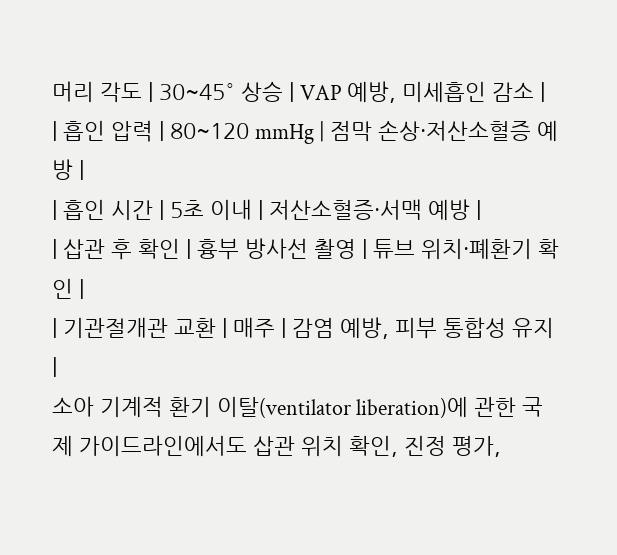머리 각도 | 30~45° 상승 | VAP 예방, 미세흡인 감소 |
| 흡인 압력 | 80~120 mmHg | 점막 손상·저산소혈증 예방 |
| 흡인 시간 | 5초 이내 | 저산소혈증·서맥 예방 |
| 삽관 후 확인 | 흉부 방사선 촬영 | 튜브 위치·폐환기 확인 |
| 기관절개관 교환 | 매주 | 감염 예방, 피부 통합성 유지 |
소아 기계적 환기 이탈(ventilator liberation)에 관한 국제 가이드라인에서도 삽관 위치 확인, 진정 평가,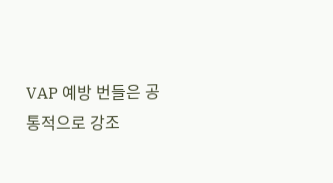VAP 예방 번들은 공통적으로 강조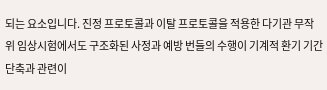되는 요소입니다. 진정 프로토콜과 이탈 프로토콜을 적용한 다기관 무작위 임상시험에서도 구조화된 사정과 예방 번들의 수행이 기계적 환기 기간 단축과 관련이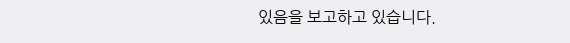있음을 보고하고 있습니다.